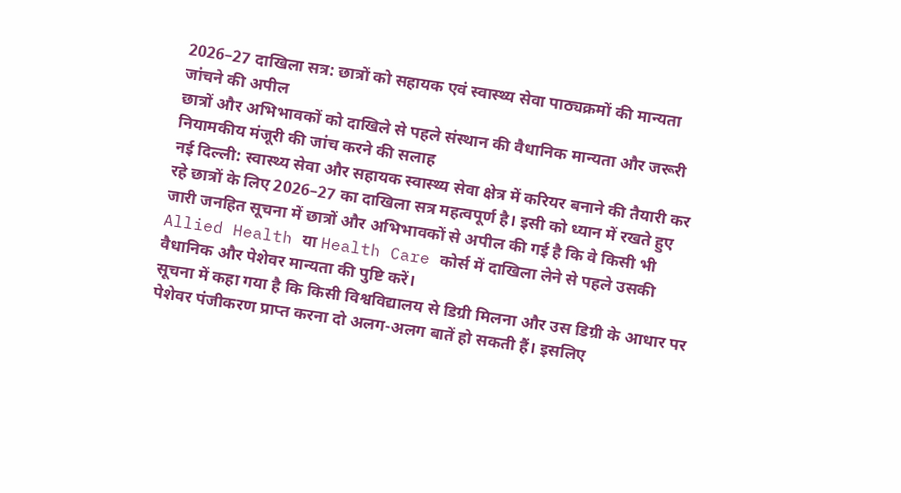2026–27 दाखिला सत्र: छात्रों को सहायक एवं स्वास्थ्य सेवा पाठ्यक्रमों की मान्यता जांचने की अपील
छात्रों और अभिभावकों को दाखिले से पहले संस्थान की वैधानिक मान्यता और जरूरी नियामकीय मंजूरी की जांच करने की सलाह
नई दिल्ली: स्वास्थ्य सेवा और सहायक स्वास्थ्य सेवा क्षेत्र में करियर बनाने की तैयारी कर रहे छात्रों के लिए 2026–27 का दाखिला सत्र महत्वपूर्ण है। इसी को ध्यान में रखते हुए जारी जनहित सूचना में छात्रों और अभिभावकों से अपील की गई है कि वे किसी भी Allied Health या Health Care कोर्स में दाखिला लेने से पहले उसकी वैधानिक और पेशेवर मान्यता की पुष्टि करें।
सूचना में कहा गया है कि किसी विश्वविद्यालय से डिग्री मिलना और उस डिग्री के आधार पर पेशेवर पंजीकरण प्राप्त करना दो अलग-अलग बातें हो सकती हैं। इसलिए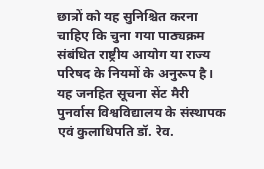छात्रों को यह सुनिश्चित करना चाहिए कि चुना गया पाठ्यक्रम संबंधित राष्ट्रीय आयोग या राज्य परिषद के नियमों के अनुरूप है।
यह जनहित सूचना सेंट मैरी पुनर्वास विश्वविद्यालय के संस्थापक एवं कुलाधिपति डॉ. रेव.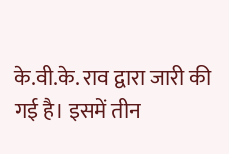के.वी.के. राव द्वारा जारी की गई है। इसमें तीन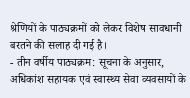श्रेणियों के पाठ्यक्रमों को लेकर विशेष सावधानी बरतने की सलाह दी गई है।
- तीन वर्षीय पाठ्यक्रम: सूचना के अनुसार, अधिकांश सहायक एवं स्वास्थ्य सेवा व्यवसायों के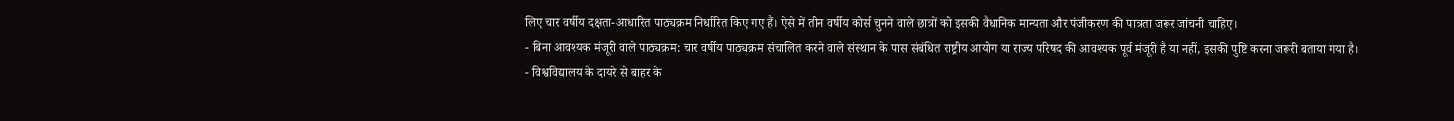लिए चार वर्षीय दक्षता-आधारित पाठ्यक्रम निर्धारित किए गए हैं। ऐसे में तीन वर्षीय कोर्स चुनने वाले छात्रों को इसकी वैधानिक मान्यता और पंजीकरण की पात्रता जरूर जांचनी चाहिए।
- बिना आवश्यक मंजूरी वाले पाठ्यक्रम: चार वर्षीय पाठ्यक्रम संचालित करने वाले संस्थान के पास संबंधित राष्ट्रीय आयोग या राज्य परिषद की आवश्यक पूर्व मंजूरी है या नहीं, इसकी पुष्टि करना जरूरी बताया गया है।
- विश्वविद्यालय के दायरे से बाहर के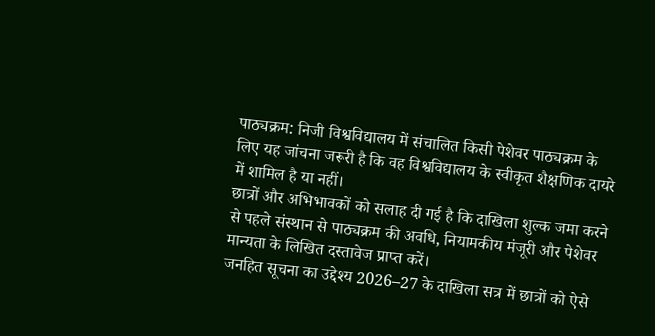पाठ्यक्रम: निजी विश्वविद्यालय में संचालित किसी पेशेवर पाठ्यक्रम के लिए यह जांचना जरूरी है कि वह विश्वविद्यालय के स्वीकृत शैक्षणिक दायरे में शामिल है या नहीं।
छात्रों और अभिभावकों को सलाह दी गई है कि दाखिला शुल्क जमा करने से पहले संस्थान से पाठ्यक्रम की अवधि, नियामकीय मंजूरी और पेशेवर मान्यता के लिखित दस्तावेज प्राप्त करें।
जनहित सूचना का उद्देश्य 2026–27 के दाखिला सत्र में छात्रों को ऐसे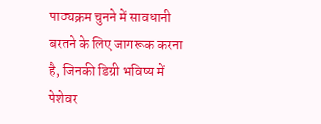पाठ्यक्रम चुनने में सावधानी बरतने के लिए जागरूक करना है, जिनकी डिग्री भविष्य में पेशेवर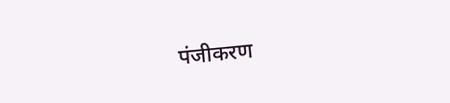पंजीकरण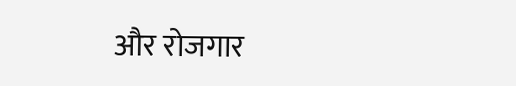और रोजगार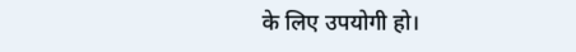के लिए उपयोगी हो।